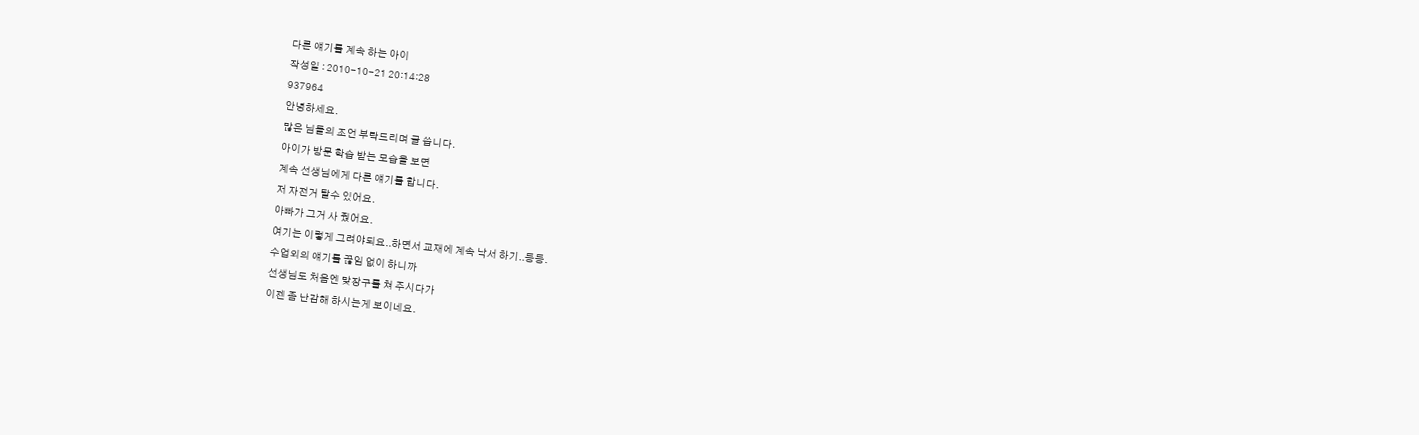다른 얘기를 계속 하는 아이
작성일 : 2010-10-21 20:14:28
937964
안녕하세요.
많은 님들의 조언 부탁드리며 글 씁니다.
아이가 방문 학습 받는 모습을 보면
계속 선생님에게 다른 얘기를 합니다.
저 자전거 탈수 있어요.
아빠가 그거 사 줬어요.
여기는 이렇게 그려야되요..하면서 교재에 계속 낙서 하기..등등.
수업외의 얘기를 끊임 없이 하니까
선생님도 처음엔 맞장구를 쳐 주시다가
이젠 좀 난감해 하시는게 보이네요.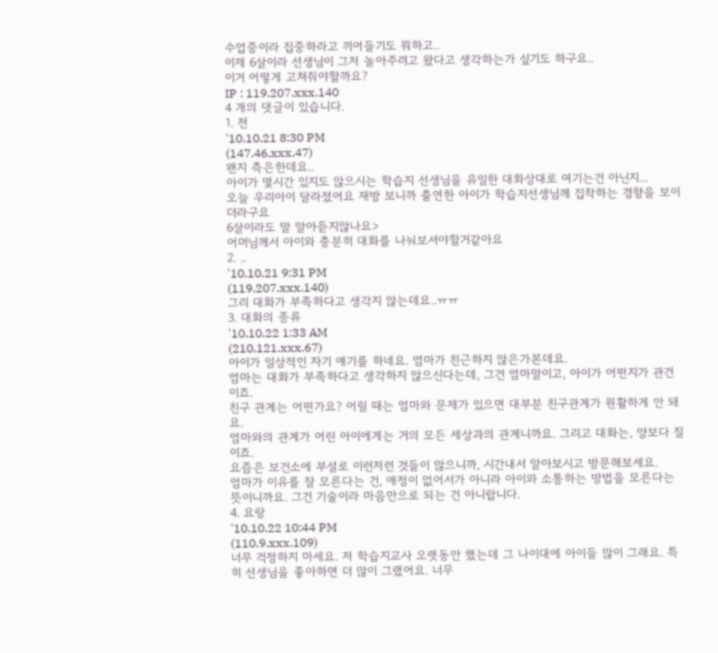수업중이라 집중하라고 끼어들기도 뭐하고..
이제 6살이라 선생님이 그저 놀아주려고 왔다고 생각하는가 싶기도 하구요..
이거 어떻게 고쳐줘야할까요?
IP : 119.207.xxx.140
4 개의 댓글이 있습니다.
1. 전
'10.10.21 8:30 PM
(147.46.xxx.47)
왠지 측은한데요..
아이가 몇시간 있지도 않으시는 학습지 선생님을 유일한 대화상대로 여기는건 아닌지...
오늘 우리아이 달라졌어요 재방 보니까 출연한 아이가 학습지선생님께 집착하는 경향을 보이더라구요
6살이라도 말 알아듣지않나요>
어머님께서 아이와 충분히 대화를 나눠보셔야할거같아요
2. ..
'10.10.21 9:31 PM
(119.207.xxx.140)
그리 대화가 부족하다고 생각지 않는데요..ㅠㅠ
3. 대화의 종류
'10.10.22 1:33 AM
(210.121.xxx.67)
아이가 일상적인 자기 얘기를 하네요. 엄마가 친근하지 않은가본데요.
엄마는 대화가 부족하다고 생각하지 않으신다는데, 그건 엄마말이고, 아이가 어떤지가 관건이죠.
친구 관계는 어떤가요? 어릴 때는 엄마와 문제가 있으면 대부분 친구관계가 원활하게 안 돼요.
엄마와의 관계가 어린 아이에게는 거의 모든 세상과의 관계니까요. 그리고 대화는, 양보다 질이죠.
요즘은 보건소에 부설로 이런저런 것들이 많으니까, 시간내서 알아보시고 방문해보세요.
엄마가 이유를 잘 모른다는 건, 애정이 없어서가 아니라 아이와 소통하는 방법을 모른다는 뜻이니까요. 그건 기술이라 마음만으로 되는 건 아니랍니다.
4. 요랑
'10.10.22 10:44 PM
(110.9.xxx.109)
너무 걱정하지 마세요. 저 학습지교사 오랫동안 했는데 그 나이대에 아이들 많이 그래요. 특히 선생님을 좋아하면 더 많이 그랬어요. 너무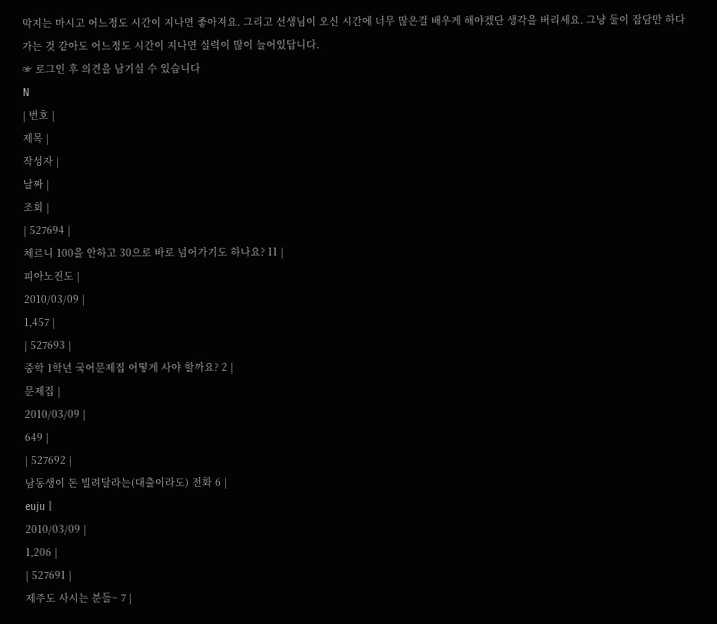막지는 마시고 어느정도 시간이 지나면 좋아져요. 그리고 선생님이 오신 시간에 너무 많은걸 배우게 해야겠단 생각을 버리세요. 그냥 둘이 잡담만 하다가는 것 같아도 어느정도 시간이 지나면 실력이 많이 늘어있답니다.
☞ 로그인 후 의견을 남기실 수 있습니다
N
| 번호 |
제목 |
작성자 |
날짜 |
조회 |
| 527694 |
체르니 100을 안하고 30으로 바로 넘어가기도 하나요? 11 |
피아노진도 |
2010/03/09 |
1,457 |
| 527693 |
중학 1학년 국어문제집 어떻게 사야 할까요? 2 |
문제집 |
2010/03/09 |
649 |
| 527692 |
남동생이 돈 빌려달라는(대출이라도) 전화 6 |
euju |
2010/03/09 |
1,206 |
| 527691 |
제주도 사시는 분들~ 7 |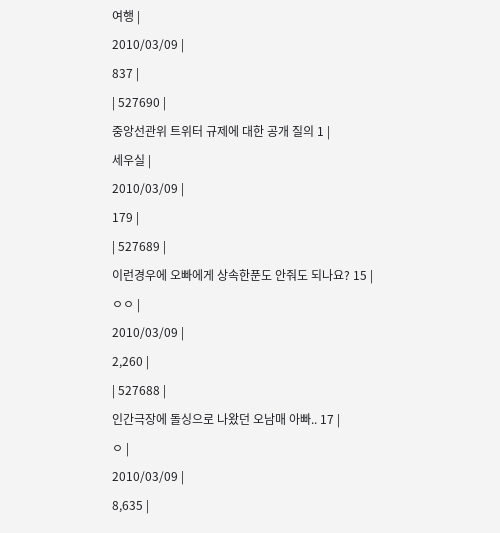여행 |
2010/03/09 |
837 |
| 527690 |
중앙선관위 트위터 규제에 대한 공개 질의 1 |
세우실 |
2010/03/09 |
179 |
| 527689 |
이런경우에 오빠에게 상속한푼도 안줘도 되나요? 15 |
ㅇㅇ |
2010/03/09 |
2,260 |
| 527688 |
인간극장에 돌싱으로 나왔던 오남매 아빠.. 17 |
ㅇ |
2010/03/09 |
8,635 |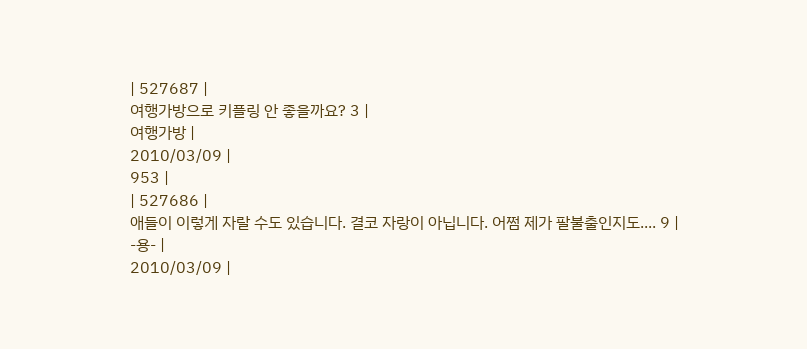| 527687 |
여행가방으로 키플링 안 좋을까요? 3 |
여행가방 |
2010/03/09 |
953 |
| 527686 |
애들이 이렇게 자랄 수도 있습니다. 결코 자랑이 아닙니다. 어쩜 제가 팔불출인지도.... 9 |
-용- |
2010/03/09 |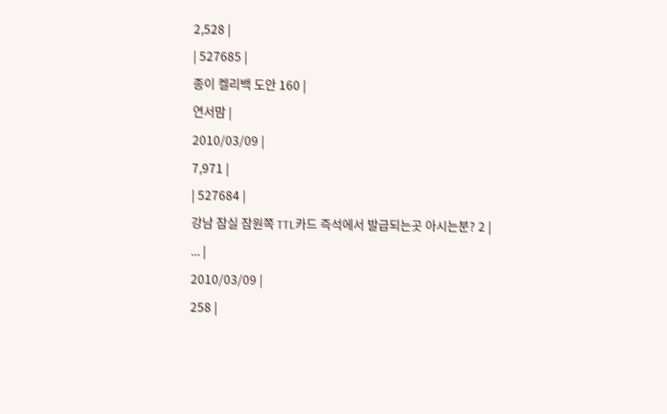2,528 |
| 527685 |
종이 켈리백 도안 160 |
연서맘 |
2010/03/09 |
7,971 |
| 527684 |
강남 잠실 잠원쪽 TTL카드 즉석에서 발급되는곳 아시는분? 2 |
... |
2010/03/09 |
258 |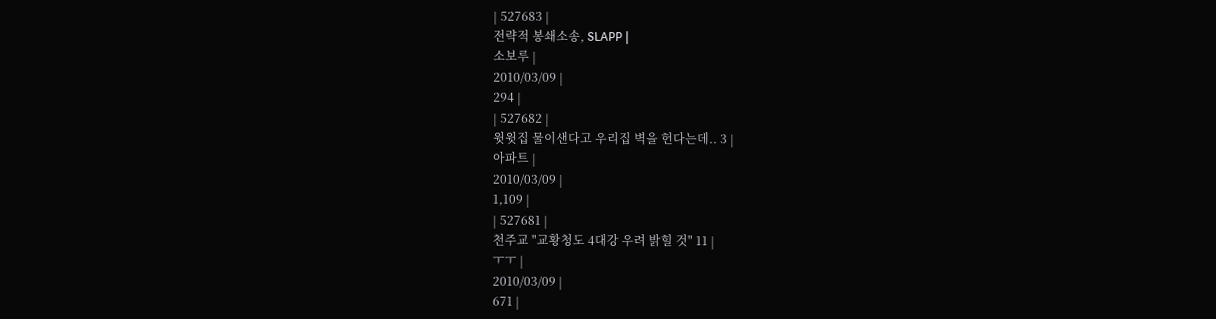| 527683 |
전략적 봉쇄소송, SLAPP |
소보루 |
2010/03/09 |
294 |
| 527682 |
윗윗집 물이샌다고 우리집 벽을 헌다는데.. 3 |
아파트 |
2010/03/09 |
1,109 |
| 527681 |
천주교 "교황청도 4대강 우려 밝힐 것" 11 |
ㅜㅜ |
2010/03/09 |
671 |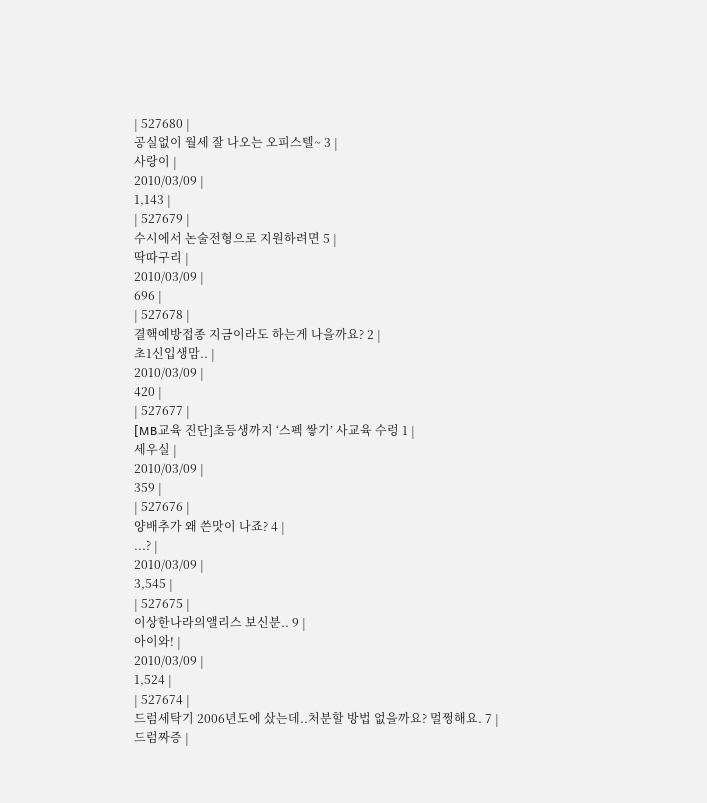| 527680 |
공실없이 월세 잘 나오는 오피스텔~ 3 |
사랑이 |
2010/03/09 |
1,143 |
| 527679 |
수시에서 논술전형으로 지원하려면 5 |
딱따구리 |
2010/03/09 |
696 |
| 527678 |
결핵예방접종 지금이라도 하는게 나을까요? 2 |
초1신입생맘.. |
2010/03/09 |
420 |
| 527677 |
[MB교육 진단]초등생까지 ‘스펙 쌓기’ 사교육 수렁 1 |
세우실 |
2010/03/09 |
359 |
| 527676 |
양배추가 왜 쓴맛이 나죠? 4 |
...? |
2010/03/09 |
3,545 |
| 527675 |
이상한나라의앨리스 보신분.. 9 |
아이와! |
2010/03/09 |
1,524 |
| 527674 |
드럼세탁기 2006년도에 샀는데..처분할 방법 없을까요? 멀쩡해요. 7 |
드럼짜증 |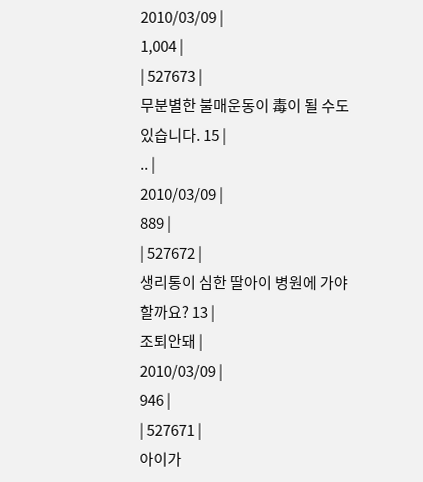2010/03/09 |
1,004 |
| 527673 |
무분별한 불매운동이 毒이 될 수도 있습니다. 15 |
.. |
2010/03/09 |
889 |
| 527672 |
생리통이 심한 딸아이 병원에 가야 할까요? 13 |
조퇴안돼 |
2010/03/09 |
946 |
| 527671 |
아이가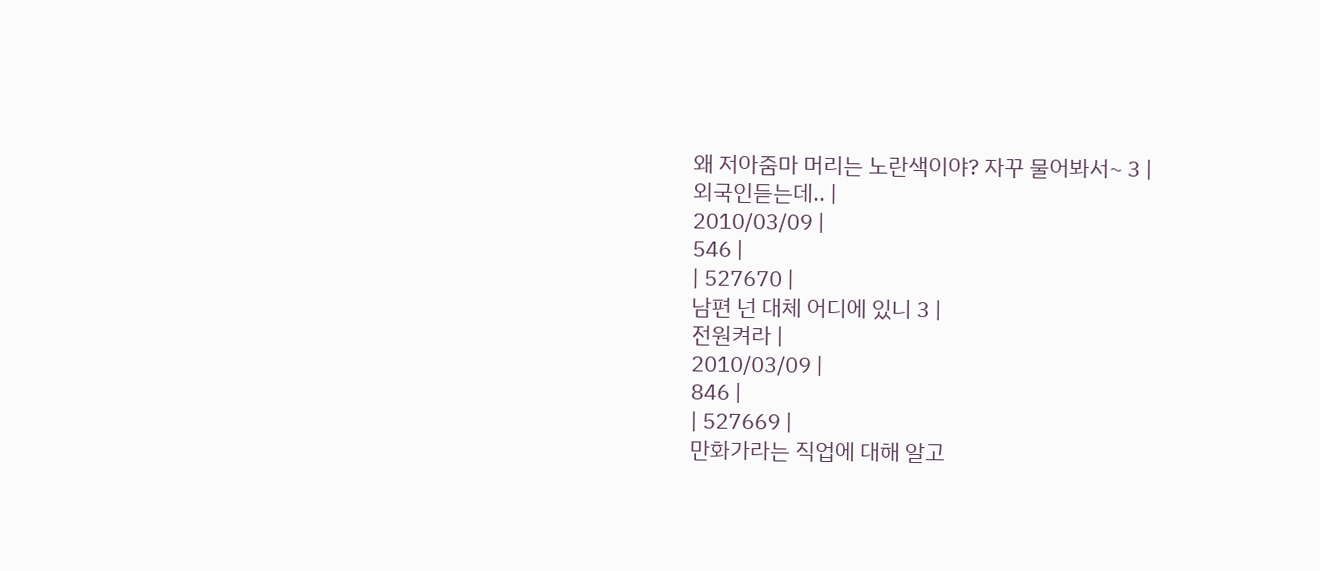왜 저아줌마 머리는 노란색이야? 자꾸 물어봐서~ 3 |
외국인듣는데.. |
2010/03/09 |
546 |
| 527670 |
남편 넌 대체 어디에 있니 3 |
전원켜라 |
2010/03/09 |
846 |
| 527669 |
만화가라는 직업에 대해 알고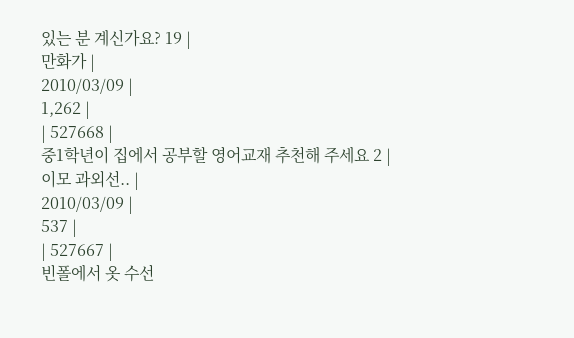있는 분 계신가요? 19 |
만화가 |
2010/03/09 |
1,262 |
| 527668 |
중1학년이 집에서 공부할 영어교재 추천해 주세요 2 |
이모 과외선.. |
2010/03/09 |
537 |
| 527667 |
빈폴에서 옷 수선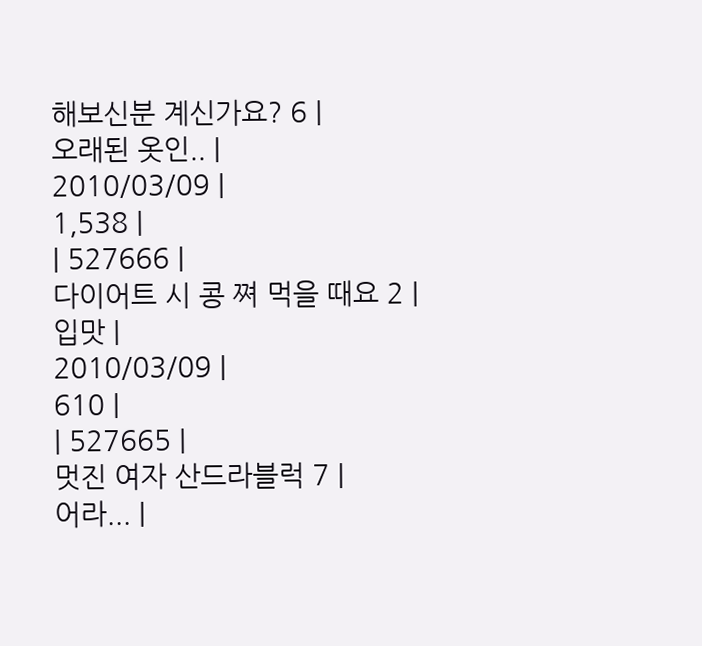해보신분 계신가요? 6 |
오래된 옷인.. |
2010/03/09 |
1,538 |
| 527666 |
다이어트 시 콩 쪄 먹을 때요 2 |
입맛 |
2010/03/09 |
610 |
| 527665 |
멋진 여자 산드라블럭 7 |
어라... |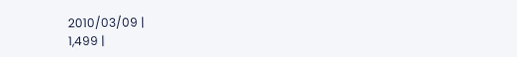2010/03/09 |
1,499 |